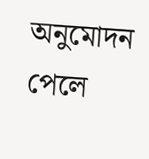অনুমোদন পেলে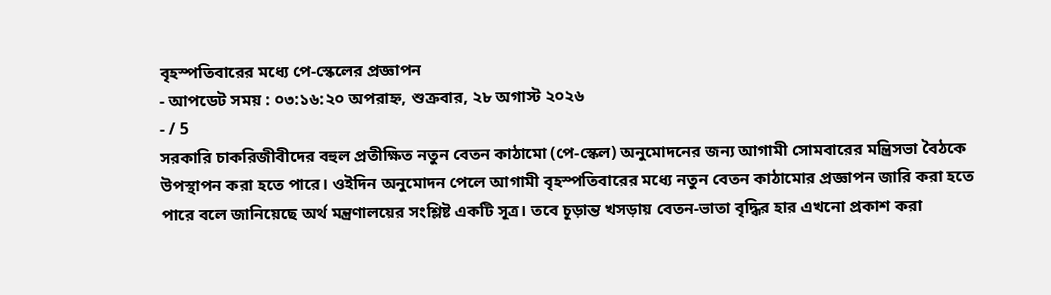বৃহস্পতিবারের মধ্যে পে-স্কেলের প্রজ্ঞাপন
- আপডেট সময় : ০৩:১৬:২০ অপরাহ্ন, শুক্রবার, ২৮ অগাস্ট ২০২৬
- / 5
সরকারি চাকরিজীবীদের বহুল প্রতীক্ষিত নতুন বেতন কাঠামো (পে-স্কেল) অনুমোদনের জন্য আগামী সোমবারের মন্ত্রিসভা বৈঠকে উপস্থাপন করা হতে পারে। ওইদিন অনুমোদন পেলে আগামী বৃহস্পতিবারের মধ্যে নতুন বেতন কাঠামোর প্রজ্ঞাপন জারি করা হতে পারে বলে জানিয়েছে অর্থ মন্ত্রণালয়ের সংশ্লিষ্ট একটি সূত্র। তবে চূড়ান্ত খসড়ায় বেতন-ভাতা বৃদ্ধির হার এখনো প্রকাশ করা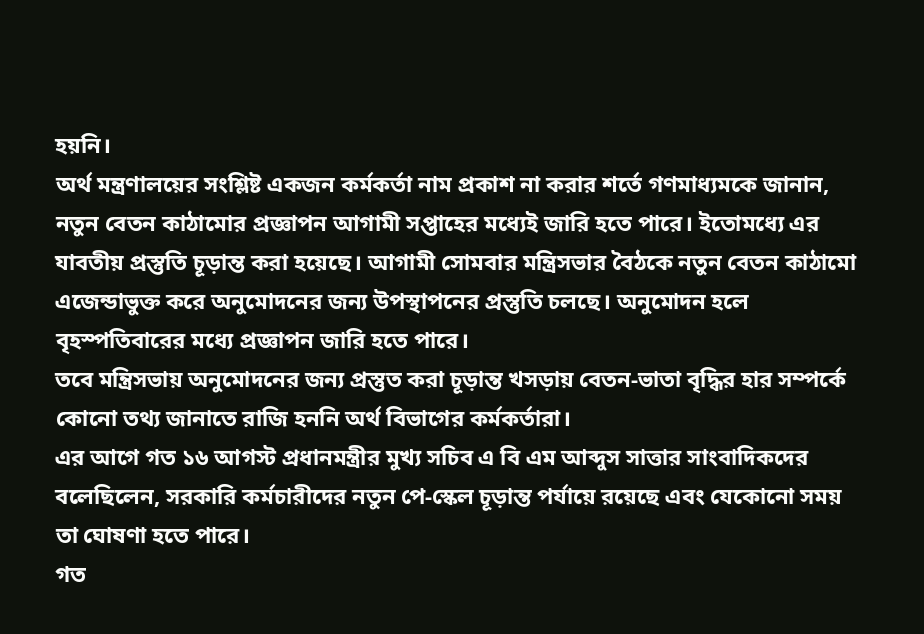হয়নি।
অর্থ মন্ত্রণালয়ের সংশ্লিষ্ট একজন কর্মকর্তা নাম প্রকাশ না করার শর্তে গণমাধ্যমকে জানান, নতুন বেতন কাঠামোর প্রজ্ঞাপন আগামী সপ্তাহের মধ্যেই জারি হতে পারে। ইতোমধ্যে এর যাবতীয় প্রস্তুতি চূড়ান্ত করা হয়েছে। আগামী সোমবার মন্ত্রিসভার বৈঠকে নতুন বেতন কাঠামো এজেন্ডাভুক্ত করে অনুমোদনের জন্য উপস্থাপনের প্রস্তুতি চলছে। অনুমোদন হলে বৃহস্পতিবারের মধ্যে প্রজ্ঞাপন জারি হতে পারে।
তবে মন্ত্রিসভায় অনুমোদনের জন্য প্রস্তুত করা চূড়ান্ত খসড়ায় বেতন-ভাতা বৃদ্ধির হার সম্পর্কে কোনো তথ্য জানাতে রাজি হননি অর্থ বিভাগের কর্মকর্তারা।
এর আগে গত ১৬ আগস্ট প্রধানমন্ত্রীর মুখ্য সচিব এ বি এম আব্দুস সাত্তার সাংবাদিকদের বলেছিলেন, সরকারি কর্মচারীদের নতুন পে-স্কেল চূড়ান্ত পর্যায়ে রয়েছে এবং যেকোনো সময় তা ঘোষণা হতে পারে।
গত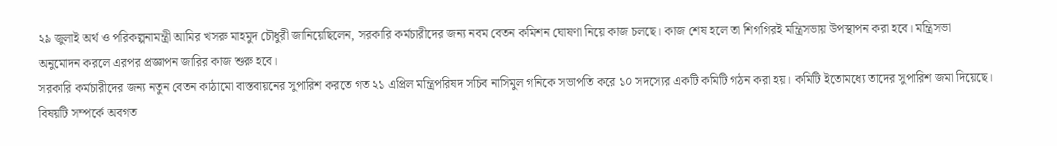২৯ জুলাই অর্থ ও পরিকল্পনামন্ত্রী আমির খসরু মাহমুদ চৌধুরী জানিয়েছিলেন, সরকারি কর্মচারীদের জন্য নবম বেতন কমিশন ঘোষণা নিয়ে কাজ চলছে। কাজ শেষ হলে তা শিগগিরই মন্ত্রিসভায় উপস্থাপন করা হবে। মন্ত্রিসভা অনুমোদন করলে এরপর প্রজ্ঞাপন জারির কাজ শুরু হবে।
সরকারি কর্মচারীদের জন্য নতুন বেতন কাঠামো বাস্তবায়নের সুপারিশ করতে গত ২১ এপ্রিল মন্ত্রিপরিষদ সচিব নাসিমুল গনিকে সভাপতি করে ১০ সদস্যের একটি কমিটি গঠন করা হয়। কমিটি ইতোমধ্যে তাদের সুপারিশ জমা দিয়েছে।
বিষয়টি সম্পর্কে অবগত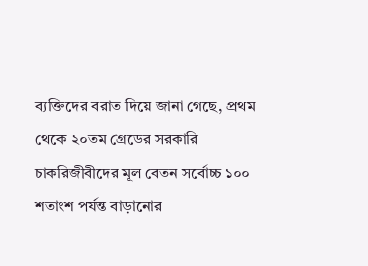ব্যক্তিদের বরাত দিয়ে জানা গেছে, প্রথম থেকে ২০তম গ্রেডের সরকারি চাকরিজীবীদের মূল বেতন সর্বোচ্চ ১০০ শতাংশ পর্যন্ত বাড়ানোর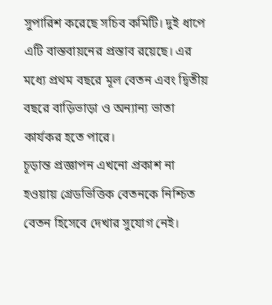সুপারিশ করেছে সচিব কমিটি। দুই ধাপে এটি বাস্তবায়নের প্রস্তাব রয়েছে। এর মধ্যে প্রথম বছরে মূল বেতন এবং দ্বিতীয় বছরে বাড়িভাড়া ও অন্যান্য ভাতা কার্যকর হতে পারে।
চূড়ান্ত প্রজ্ঞাপন এখনো প্রকাশ না হওয়ায় গ্রেডভিত্তিক বেতনকে নিশ্চিত বেতন হিসেবে দেখার সুযোগ নেই।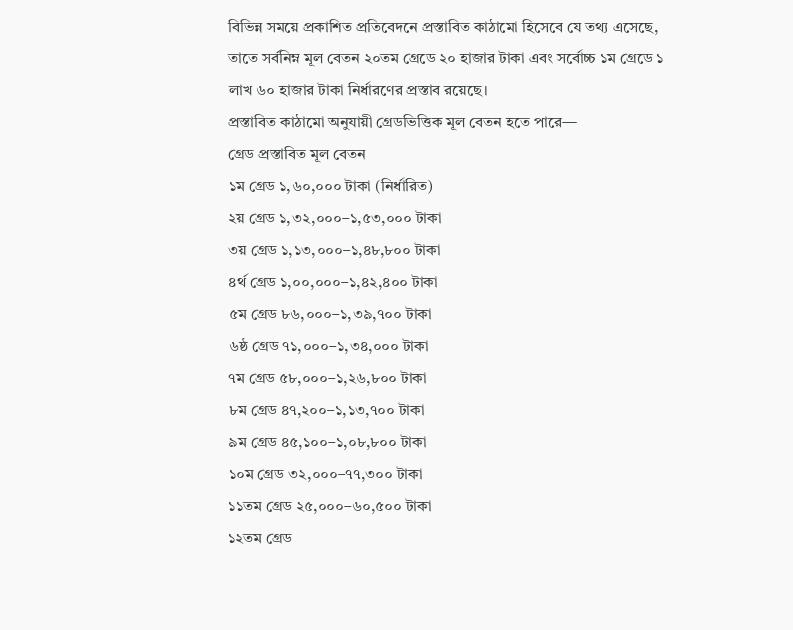বিভিন্ন সময়ে প্রকাশিত প্রতিবেদনে প্রস্তাবিত কাঠামো হিসেবে যে তথ্য এসেছে, তাতে সর্বনিম্ন মূল বেতন ২০তম গ্রেডে ২০ হাজার টাকা এবং সর্বোচ্চ ১ম গ্রেডে ১ লাখ ৬০ হাজার টাকা নির্ধারণের প্রস্তাব রয়েছে।
প্রস্তাবিত কাঠামো অনুযায়ী গ্রেডভিত্তিক মূল বেতন হতে পারে—
গ্রেড প্রস্তাবিত মূল বেতন
১ম গ্রেড ১,৬০,০০০ টাকা (নির্ধারিত)
২য় গ্রেড ১,৩২,০০০–১,৫৩,০০০ টাকা
৩য় গ্রেড ১,১৩,০০০–১,৪৮,৮০০ টাকা
৪র্থ গ্রেড ১,০০,০০০–১,৪২,৪০০ টাকা
৫ম গ্রেড ৮৬,০০০–১,৩৯,৭০০ টাকা
৬ষ্ঠ গ্রেড ৭১,০০০–১,৩৪,০০০ টাকা
৭ম গ্রেড ৫৮,০০০–১,২৬,৮০০ টাকা
৮ম গ্রেড ৪৭,২০০–১,১৩,৭০০ টাকা
৯ম গ্রেড ৪৫,১০০–১,০৮,৮০০ টাকা
১০ম গ্রেড ৩২,০০০–৭৭,৩০০ টাকা
১১তম গ্রেড ২৫,০০০–৬০,৫০০ টাকা
১২তম গ্রেড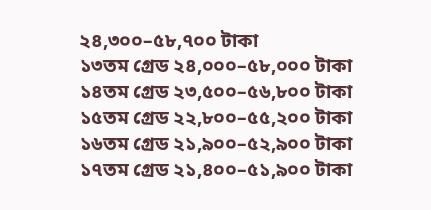২৪,৩০০–৫৮,৭০০ টাকা
১৩তম গ্রেড ২৪,০০০–৫৮,০০০ টাকা
১৪তম গ্রেড ২৩,৫০০–৫৬,৮০০ টাকা
১৫তম গ্রেড ২২,৮০০–৫৫,২০০ টাকা
১৬তম গ্রেড ২১,৯০০–৫২,৯০০ টাকা
১৭তম গ্রেড ২১,৪০০–৫১,৯০০ টাকা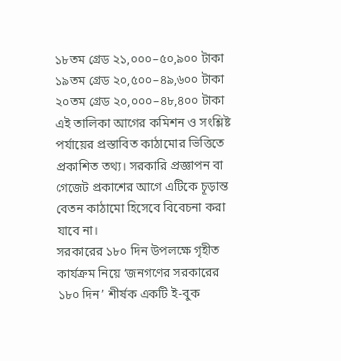১৮তম গ্রেড ২১,০০০–৫০,৯০০ টাকা
১৯তম গ্রেড ২০,৫০০–৪৯,৬০০ টাকা
২০তম গ্রেড ২০,০০০–৪৮,৪০০ টাকা
এই তালিকা আগের কমিশন ও সংশ্লিষ্ট পর্যায়ের প্রস্তাবিত কাঠামোর ভিত্তিতে প্রকাশিত তথ্য। সরকারি প্রজ্ঞাপন বা গেজেট প্রকাশের আগে এটিকে চূড়ান্ত বেতন কাঠামো হিসেবে বিবেচনা করা যাবে না।
সরকারের ১৮০ দিন উপলক্ষে গৃহীত কার্যক্রম নিয়ে ‘জনগণের সরকারের ১৮০ দিন’ শীর্ষক একটি ই-বুক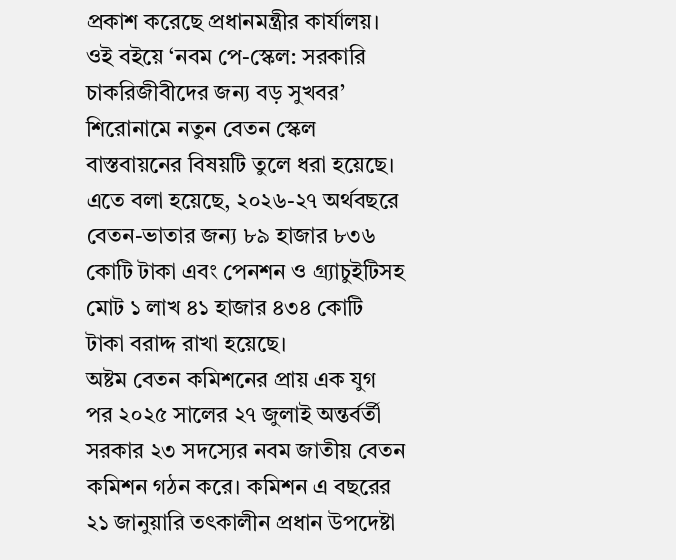প্রকাশ করেছে প্রধানমন্ত্রীর কার্যালয়। ওই বইয়ে ‘নবম পে-স্কেল: সরকারি চাকরিজীবীদের জন্য বড় সুখবর’ শিরোনামে নতুন বেতন স্কেল বাস্তবায়নের বিষয়টি তুলে ধরা হয়েছে। এতে বলা হয়েছে, ২০২৬-২৭ অর্থবছরে বেতন-ভাতার জন্য ৮৯ হাজার ৮৩৬ কোটি টাকা এবং পেনশন ও গ্র্যাচুইটিসহ মোট ১ লাখ ৪১ হাজার ৪৩৪ কোটি টাকা বরাদ্দ রাখা হয়েছে।
অষ্টম বেতন কমিশনের প্রায় এক যুগ পর ২০২৫ সালের ২৭ জুলাই অন্তর্বর্তী সরকার ২৩ সদস্যের নবম জাতীয় বেতন কমিশন গঠন করে। কমিশন এ বছরের ২১ জানুয়ারি তৎকালীন প্রধান উপদেষ্টা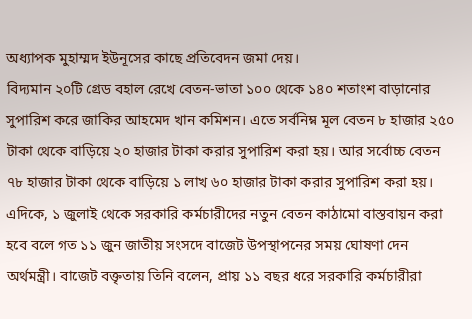অধ্যাপক মুহাম্মদ ইউনূসের কাছে প্রতিবেদন জমা দেয়।
বিদ্যমান ২০টি গ্রেড বহাল রেখে বেতন-ভাতা ১০০ থেকে ১৪০ শতাংশ বাড়ানোর সুপারিশ করে জাকির আহমেদ খান কমিশন। এতে সর্বনিম্ন মূল বেতন ৮ হাজার ২৫০ টাকা থেকে বাড়িয়ে ২০ হাজার টাকা করার সুপারিশ করা হয়। আর সর্বোচ্চ বেতন ৭৮ হাজার টাকা থেকে বাড়িয়ে ১ লাখ ৬০ হাজার টাকা করার সুপারিশ করা হয়।
এদিকে, ১ জুলাই থেকে সরকারি কর্মচারীদের নতুন বেতন কাঠামো বাস্তবায়ন করা হবে বলে গত ১১ জুন জাতীয় সংসদে বাজেট উপস্থাপনের সময় ঘোষণা দেন অর্থমন্ত্রী। বাজেট বক্তৃতায় তিনি বলেন, প্রায় ১১ বছর ধরে সরকারি কর্মচারীরা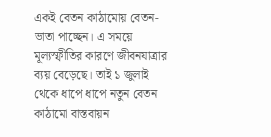একই বেতন কাঠামোয় বেতন-ভাতা পাচ্ছেন। এ সময়ে মূল্যস্ফীতির কারণে জীবনযাত্রার ব্যয় বেড়েছে। তাই ১ জুলাই থেকে ধাপে ধাপে নতুন বেতন কাঠামো বাস্তবায়ন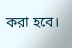করা হবে।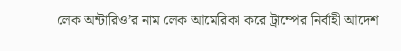লেক অন্টারিও’র নাম লেক আমেরিকা করে ট্রাম্পের নির্বাহী আদেশ